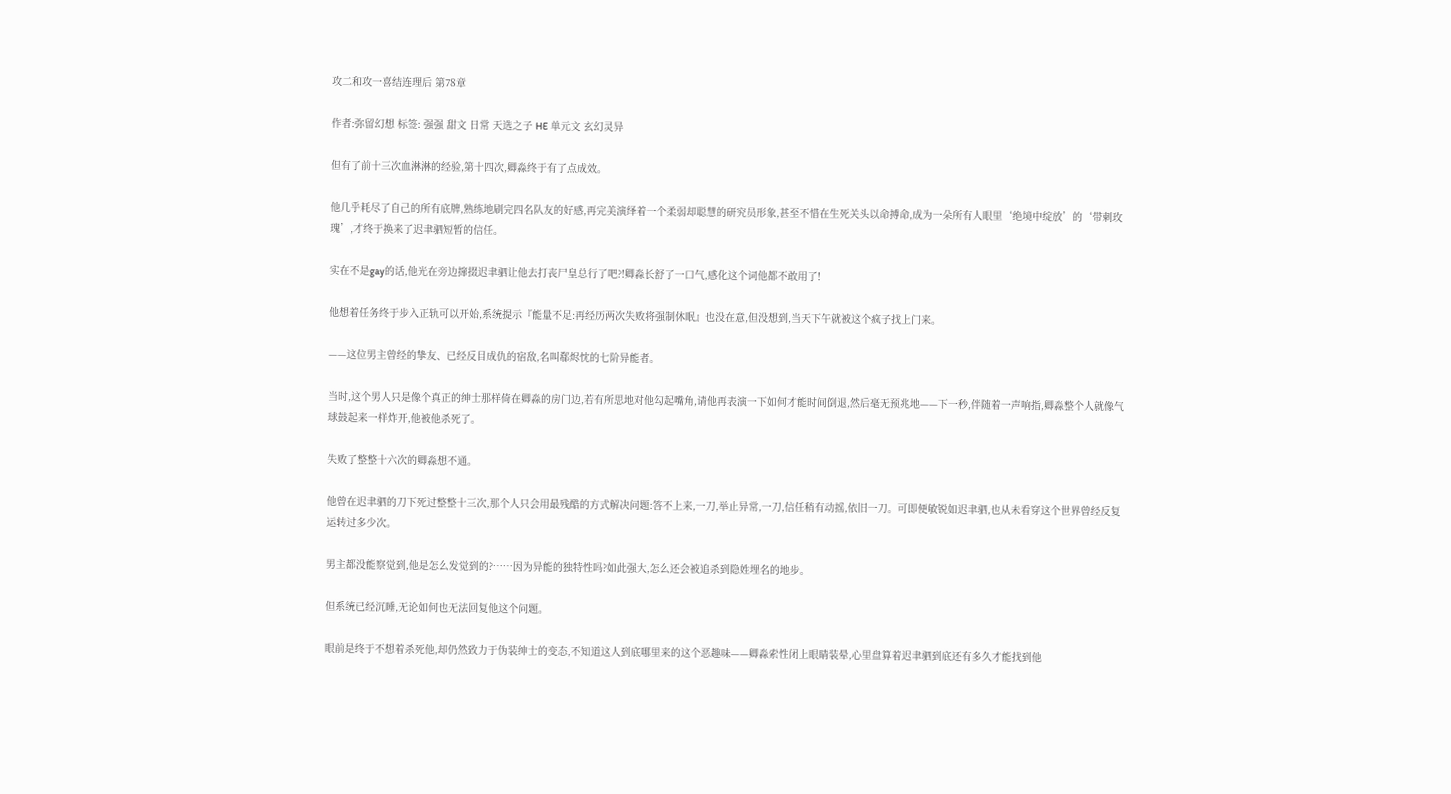攻二和攻一喜结连理后 第78章

作者:弥留幻想 标签: 强强 甜文 日常 天选之子 HE 单元文 玄幻灵异

但有了前十三次血淋淋的经验,第十四次,卿淼终于有了点成效。

他几乎耗尽了自己的所有底牌,熟练地刷完四名队友的好感,再完美演绎着一个柔弱却聪慧的研究员形象,甚至不惜在生死关头以命搏命,成为一朵所有人眼里‘绝境中绽放’的‘带刺玫瑰’,才终于换来了迟聿驷短暂的信任。

实在不是gay的话,他光在旁边撺掇迟聿驷让他去打丧尸皇总行了吧?!卿淼长舒了一口气,感化这个词他都不敢用了!

他想着任务终于步入正轨可以开始,系统提示『能量不足:再经历两次失败将强制休眠』也没在意,但没想到,当天下午就被这个疯子找上门来。

——这位男主曾经的挚友、已经反目成仇的宿敌,名叫郗烬忱的七阶异能者。

当时,这个男人只是像个真正的绅士那样倚在卿淼的房门边,若有所思地对他勾起嘴角,请他再表演一下如何才能时间倒退,然后毫无预兆地——下一秒,伴随着一声响指,卿淼整个人就像气球鼓起来一样炸开,他被他杀死了。

失败了整整十六次的卿淼想不通。

他曾在迟聿驷的刀下死过整整十三次,那个人只会用最残酷的方式解决问题:答不上来,一刀,举止异常,一刀,信任稍有动摇,依旧一刀。可即便敏锐如迟聿驷,也从未看穿这个世界曾经反复运转过多少次。

男主都没能察觉到,他是怎么发觉到的?……因为异能的独特性吗?如此强大,怎么还会被追杀到隐姓埋名的地步。

但系统已经沉睡,无论如何也无法回复他这个问题。

眼前是终于不想着杀死他,却仍然致力于伪装绅士的变态,不知道这人到底哪里来的这个恶趣味——卿淼索性闭上眼睛装晕,心里盘算着迟聿驷到底还有多久才能找到他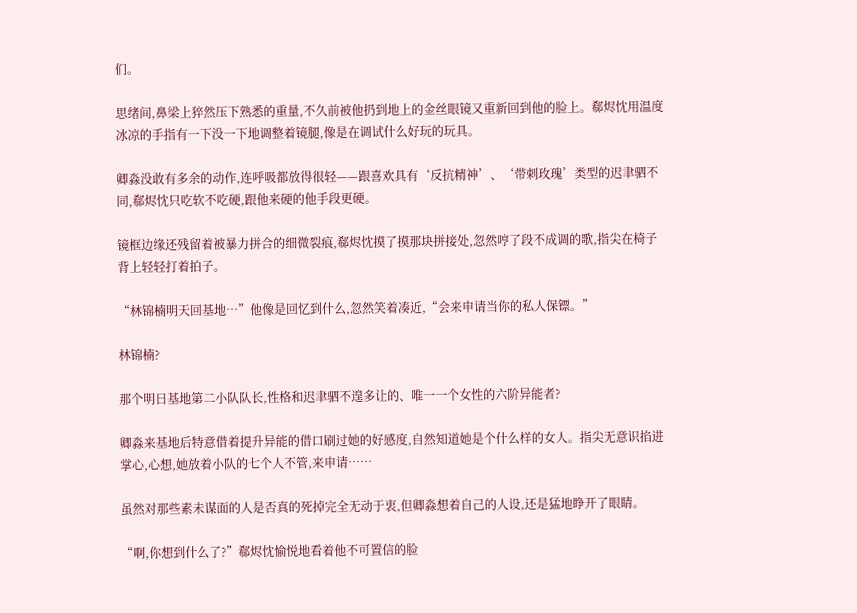们。

思绪间,鼻梁上猝然压下熟悉的重量,不久前被他扔到地上的金丝眼镜又重新回到他的脸上。郗烬忱用温度冰凉的手指有一下没一下地调整着镜腿,像是在调试什么好玩的玩具。

卿淼没敢有多余的动作,连呼吸都放得很轻——跟喜欢具有‘反抗精神’、‘带刺玫瑰’类型的迟聿驷不同,郗烬忱只吃软不吃硬,跟他来硬的他手段更硬。

镜框边缘还残留着被暴力拼合的细微裂痕,郗烬忱摸了摸那块拼接处,忽然哼了段不成调的歌,指尖在椅子背上轻轻打着拍子。

“林锦楠明天回基地…”他像是回忆到什么,忽然笑着凑近,“会来申请当你的私人保镖。”

林锦楠?

那个明日基地第二小队队长,性格和迟聿驷不遑多让的、唯一一个女性的六阶异能者?

卿淼来基地后特意借着提升异能的借口刷过她的好感度,自然知道她是个什么样的女人。指尖无意识掐进掌心,心想,她放着小队的七个人不管,来申请……

虽然对那些素未谋面的人是否真的死掉完全无动于衷,但卿淼想着自己的人设,还是猛地睁开了眼睛。

“啊,你想到什么了?”郗烬忱愉悦地看着他不可置信的脸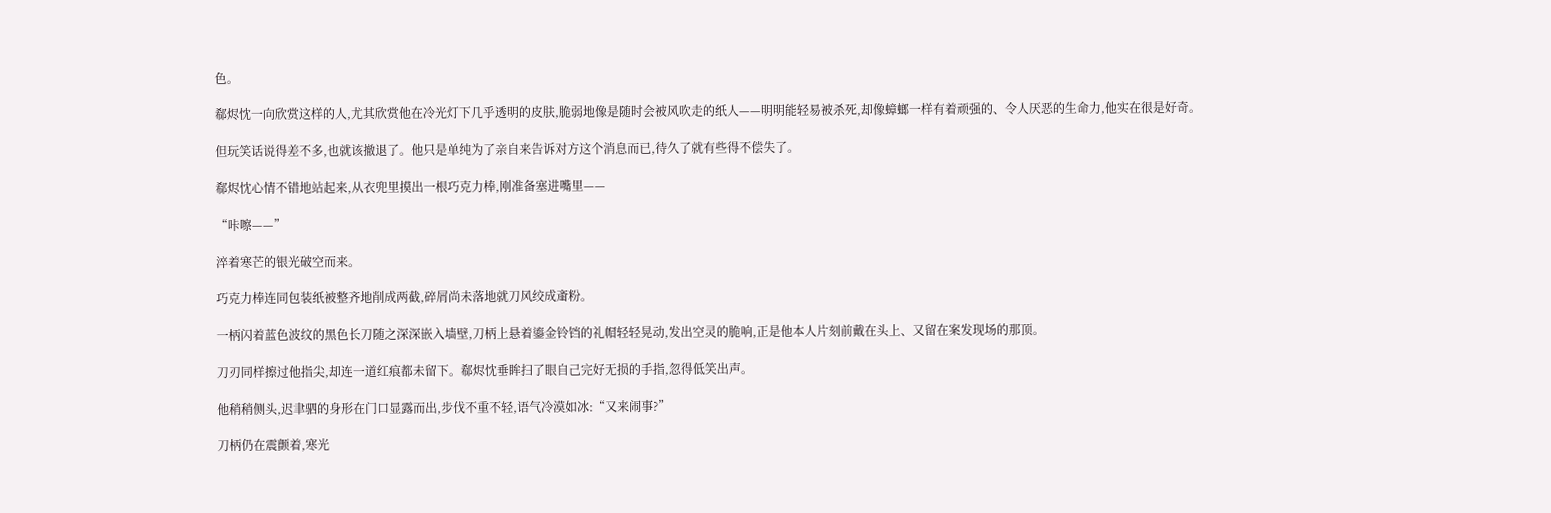色。

郗烬忱一向欣赏这样的人,尤其欣赏他在冷光灯下几乎透明的皮肤,脆弱地像是随时会被风吹走的纸人——明明能轻易被杀死,却像蟑螂一样有着顽强的、令人厌恶的生命力,他实在很是好奇。

但玩笑话说得差不多,也就该撤退了。他只是单纯为了亲自来告诉对方这个消息而已,待久了就有些得不偿失了。

郗烬忱心情不错地站起来,从衣兜里摸出一根巧克力棒,刚准备塞进嘴里——

“咔嚓——”

淬着寒芒的银光破空而来。

巧克力棒连同包装纸被整齐地削成两截,碎屑尚未落地就刀风绞成齑粉。

一柄闪着蓝色波纹的黑色长刀随之深深嵌入墙壁,刀柄上悬着鎏金铃铛的礼帽轻轻晃动,发出空灵的脆响,正是他本人片刻前戴在头上、又留在案发现场的那顶。

刀刃同样擦过他指尖,却连一道红痕都未留下。郗烬忱垂眸扫了眼自己完好无损的手指,忽得低笑出声。

他稍稍侧头,迟聿驷的身形在门口显露而出,步伐不重不轻,语气冷漠如冰:“又来闹事?”

刀柄仍在震颤着,寒光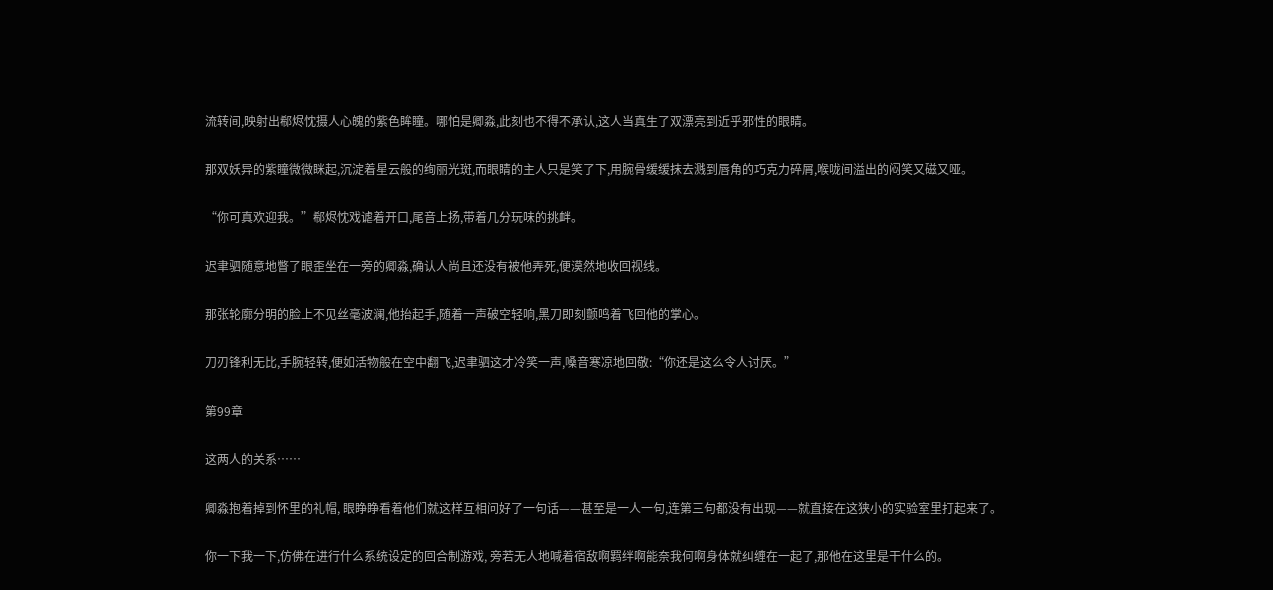流转间,映射出郗烬忱摄人心魄的紫色眸瞳。哪怕是卿淼,此刻也不得不承认,这人当真生了双漂亮到近乎邪性的眼睛。

那双妖异的紫瞳微微眯起,沉淀着星云般的绚丽光斑,而眼睛的主人只是笑了下,用腕骨缓缓抹去溅到唇角的巧克力碎屑,喉咙间溢出的闷笑又磁又哑。

“你可真欢迎我。”郗烬忱戏谑着开口,尾音上扬,带着几分玩味的挑衅。

迟聿驷随意地瞥了眼歪坐在一旁的卿淼,确认人尚且还没有被他弄死,便漠然地收回视线。

那张轮廓分明的脸上不见丝毫波澜,他抬起手,随着一声破空轻响,黑刀即刻颤鸣着飞回他的掌心。

刀刃锋利无比,手腕轻转,便如活物般在空中翻飞,迟聿驷这才冷笑一声,嗓音寒凉地回敬:“你还是这么令人讨厌。”

第99章

这两人的关系……

卿淼抱着掉到怀里的礼帽, 眼睁睁看着他们就这样互相问好了一句话——甚至是一人一句,连第三句都没有出现——就直接在这狭小的实验室里打起来了。

你一下我一下,仿佛在进行什么系统设定的回合制游戏, 旁若无人地喊着宿敌啊羁绊啊能奈我何啊身体就纠缠在一起了,那他在这里是干什么的。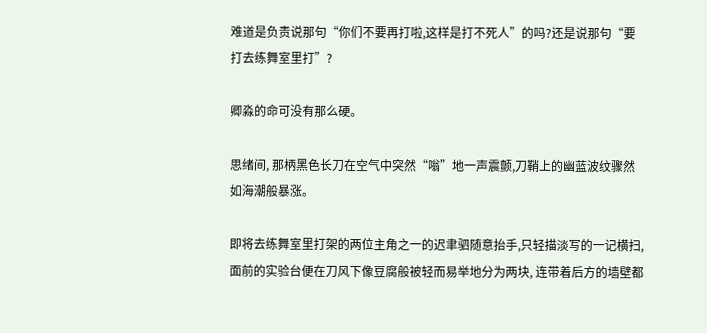难道是负责说那句“你们不要再打啦,这样是打不死人”的吗?还是说那句“要打去练舞室里打”?

卿淼的命可没有那么硬。

思绪间, 那柄黑色长刀在空气中突然“嗡”地一声震颤,刀鞘上的幽蓝波纹骤然如海潮般暴涨。

即将去练舞室里打架的两位主角之一的迟聿驷随意抬手,只轻描淡写的一记横扫, 面前的实验台便在刀风下像豆腐般被轻而易举地分为两块, 连带着后方的墙壁都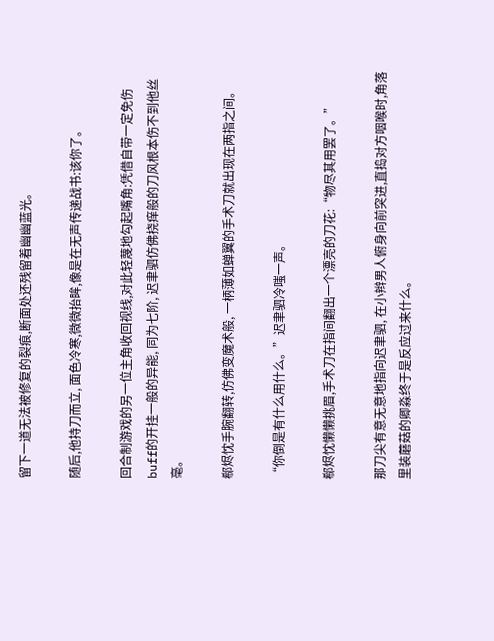留下一道无法被修复的裂痕,断面处还残留着幽幽蓝光。

随后,他持刀而立, 面色冷寒,微微抬眸,像是在无声传递战书:该你了。

回合制游戏的另一位主角收回视线,对此轻蔑地勾起嘴角:凭借自带一定免伤buff的开挂一般的异能, 同为七阶, 迟聿驷仿佛挠痒般的刀风根本伤不到他丝毫。

郗烬忱手腕翻转,仿佛变魔术般, 一柄薄如蝉翼的手术刀就出现在两指之间。

“你倒是有什么用什么。”迟聿驷冷嗤一声。

郗烬忱懒懒挑眉,手术刀在指间翻出一个漂亮的刀花:“物尽其用罢了。”

那刀尖有意无意地指向迟聿驷, 在小辫男人俯身向前突进,直捣对方咽喉时,角落里装蘑菇的卿淼终于是反应过来什么。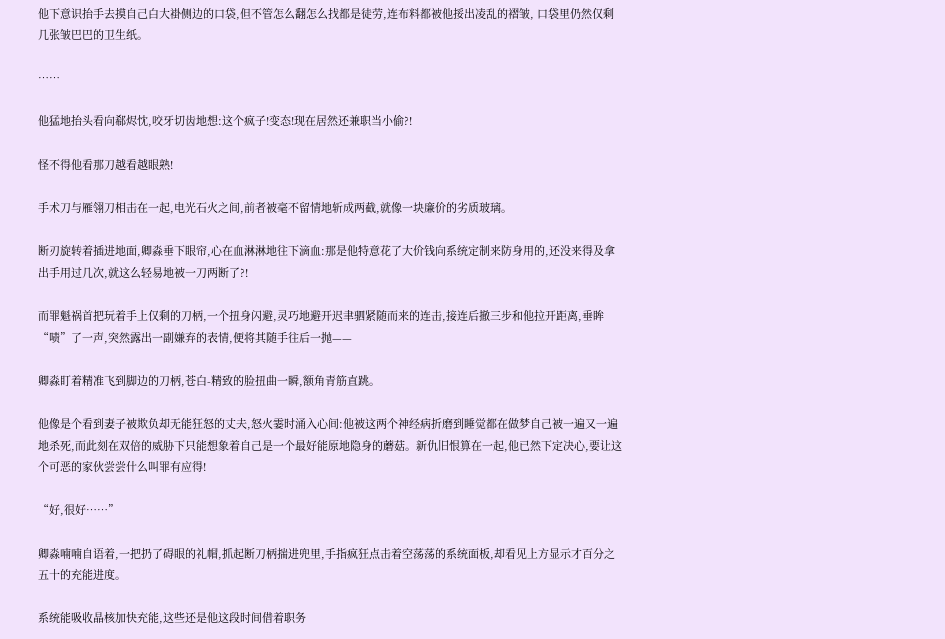他下意识抬手去摸自己白大褂侧边的口袋,但不管怎么翻怎么找都是徒劳,连布料都被他挼出凌乱的褶皱, 口袋里仍然仅剩几张皱巴巴的卫生纸。

……

他猛地抬头看向郗烬忱,咬牙切齿地想:这个疯子!变态!现在居然还兼职当小偷?!

怪不得他看那刀越看越眼熟!

手术刀与雁翎刀相击在一起,电光石火之间,前者被毫不留情地斩成两截,就像一块廉价的劣质玻璃。

断刃旋转着插进地面,卿淼垂下眼帘,心在血淋淋地往下滴血:那是他特意花了大价钱向系统定制来防身用的,还没来得及拿出手用过几次,就这么轻易地被一刀两断了?!

而罪魁祸首把玩着手上仅剩的刀柄,一个扭身闪避,灵巧地避开迟聿驷紧随而来的连击,接连后撤三步和他拉开距离,垂眸“啧”了一声,突然露出一副嫌弃的表情,便将其随手往后一抛——

卿淼盯着精准飞到脚边的刀柄,苍白-精致的脸扭曲一瞬,额角青筋直跳。

他像是个看到妻子被欺负却无能狂怒的丈夫,怒火霎时涌入心间:他被这两个神经病折磨到睡觉都在做梦自己被一遍又一遍地杀死,而此刻在双倍的威胁下只能想象着自己是一个最好能原地隐身的蘑菇。新仇旧恨算在一起,他已然下定决心,要让这个可恶的家伙尝尝什么叫罪有应得!

“好,很好……”

卿淼喃喃自语着,一把扔了碍眼的礼帽,抓起断刀柄揣进兜里,手指疯狂点击着空荡荡的系统面板,却看见上方显示才百分之五十的充能进度。

系统能吸收晶核加快充能,这些还是他这段时间借着职务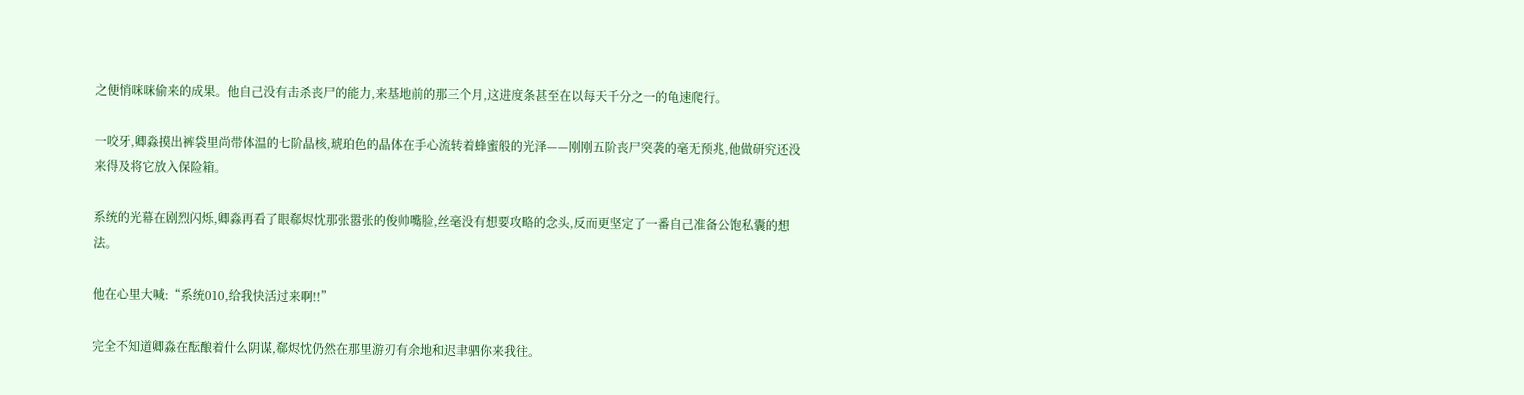之便悄咪咪偷来的成果。他自己没有击杀丧尸的能力,来基地前的那三个月,这进度条甚至在以每天千分之一的龟速爬行。

一咬牙,卿淼摸出裤袋里尚带体温的七阶晶核,琥珀色的晶体在手心流转着蜂蜜般的光泽——刚刚五阶丧尸突袭的毫无预兆,他做研究还没来得及将它放入保险箱。

系统的光幕在剧烈闪烁,卿淼再看了眼郗烬忱那张嚣张的俊帅嘴脸,丝毫没有想要攻略的念头,反而更坚定了一番自己准备公饱私囊的想法。

他在心里大喊:“系统010,给我快活过来啊!!”

完全不知道卿淼在酝酿着什么阴谋,郗烬忱仍然在那里游刃有余地和迟聿驷你来我往。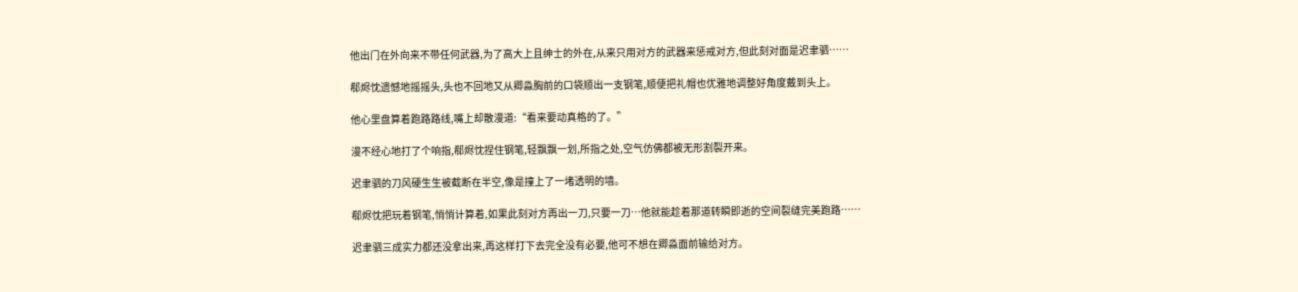他出门在外向来不带任何武器,为了高大上且绅士的外在,从来只用对方的武器来惩戒对方,但此刻对面是迟聿驷……

郗烬忱遗憾地摇摇头,头也不回地又从卿淼胸前的口袋顺出一支钢笔,顺便把礼帽也优雅地调整好角度戴到头上。

他心里盘算着跑路路线,嘴上却散漫道:“看来要动真格的了。”

漫不经心地打了个响指,郗烬忱捏住钢笔,轻飘飘一划,所指之处,空气仿佛都被无形割裂开来。

迟聿驷的刀风硬生生被截断在半空,像是撞上了一堵透明的墙。

郗烬忱把玩着钢笔,悄悄计算着,如果此刻对方再出一刀,只要一刀…他就能趁着那道转瞬即逝的空间裂缝完美跑路……

迟聿驷三成实力都还没拿出来,再这样打下去完全没有必要,他可不想在卿淼面前输给对方。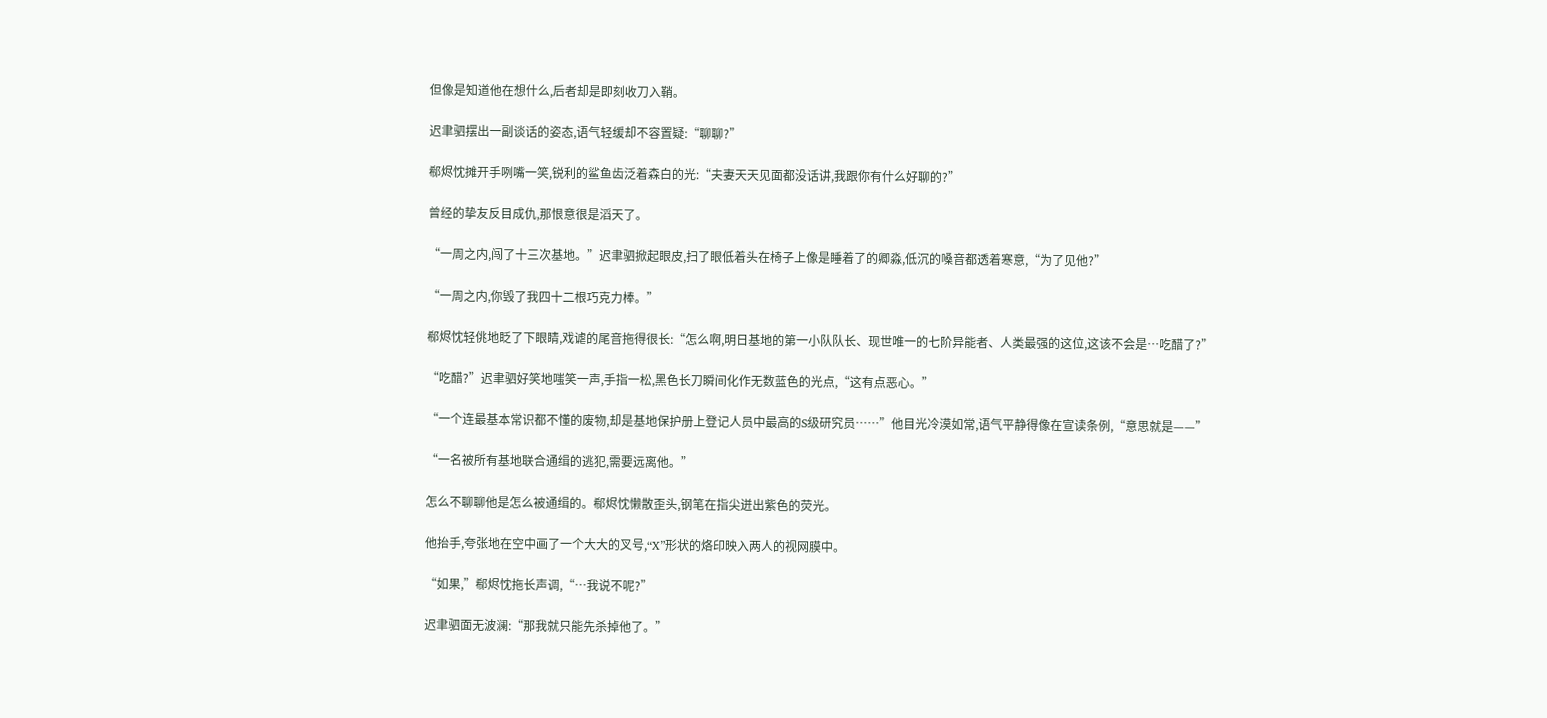但像是知道他在想什么,后者却是即刻收刀入鞘。

迟聿驷摆出一副谈话的姿态,语气轻缓却不容置疑:“聊聊?”

郗烬忱摊开手咧嘴一笑,锐利的鲨鱼齿泛着森白的光:“夫妻天天见面都没话讲,我跟你有什么好聊的?”

曾经的挚友反目成仇,那恨意很是滔天了。

“一周之内,闯了十三次基地。”迟聿驷掀起眼皮,扫了眼低着头在椅子上像是睡着了的卿淼,低沉的嗓音都透着寒意,“为了见他?”

“一周之内,你毁了我四十二根巧克力棒。”

郗烬忱轻佻地眨了下眼睛,戏谑的尾音拖得很长:“怎么啊,明日基地的第一小队队长、现世唯一的七阶异能者、人类最强的这位,这该不会是…吃醋了?”

“吃醋?”迟聿驷好笑地嗤笑一声,手指一松,黑色长刀瞬间化作无数蓝色的光点,“这有点恶心。”

“一个连最基本常识都不懂的废物,却是基地保护册上登记人员中最高的S级研究员……”他目光冷漠如常,语气平静得像在宣读条例,“意思就是——”

“一名被所有基地联合通缉的逃犯,需要远离他。”

怎么不聊聊他是怎么被通缉的。郗烬忱懒散歪头,钢笔在指尖迸出紫色的荧光。

他抬手,夸张地在空中画了一个大大的叉号,“X”形状的烙印映入两人的视网膜中。

“如果,”郗烬忱拖长声调,“…我说不呢?”

迟聿驷面无波澜:“那我就只能先杀掉他了。”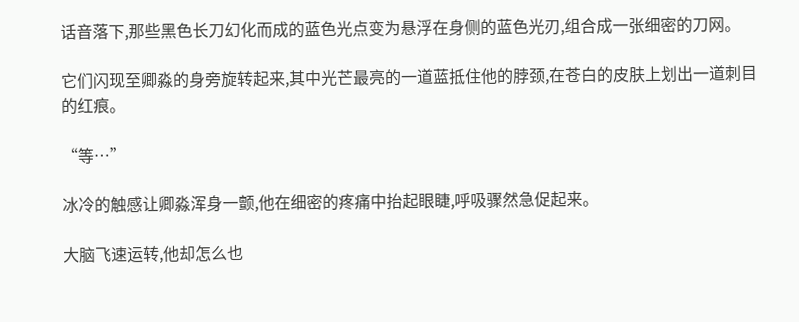话音落下,那些黑色长刀幻化而成的蓝色光点变为悬浮在身侧的蓝色光刃,组合成一张细密的刀网。

它们闪现至卿淼的身旁旋转起来,其中光芒最亮的一道蓝抵住他的脖颈,在苍白的皮肤上划出一道刺目的红痕。

“等…”

冰冷的触感让卿淼浑身一颤,他在细密的疼痛中抬起眼睫,呼吸骤然急促起来。

大脑飞速运转,他却怎么也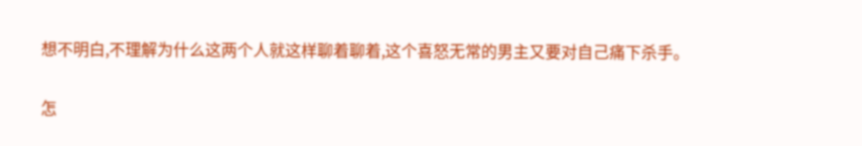想不明白,不理解为什么这两个人就这样聊着聊着,这个喜怒无常的男主又要对自己痛下杀手。

怎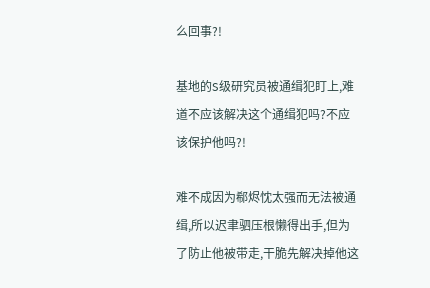么回事?!

基地的S级研究员被通缉犯盯上,难道不应该解决这个通缉犯吗?不应该保护他吗?!

难不成因为郗烬忱太强而无法被通缉,所以迟聿驷压根懒得出手,但为了防止他被带走,干脆先解决掉他这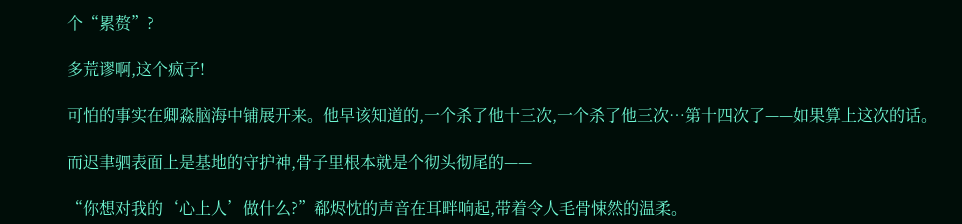个“累赘”?

多荒谬啊,这个疯子!

可怕的事实在卿淼脑海中铺展开来。他早该知道的,一个杀了他十三次,一个杀了他三次…第十四次了——如果算上这次的话。

而迟聿驷表面上是基地的守护神,骨子里根本就是个彻头彻尾的——

“你想对我的‘心上人’做什么?”郗烬忱的声音在耳畔响起,带着令人毛骨悚然的温柔。